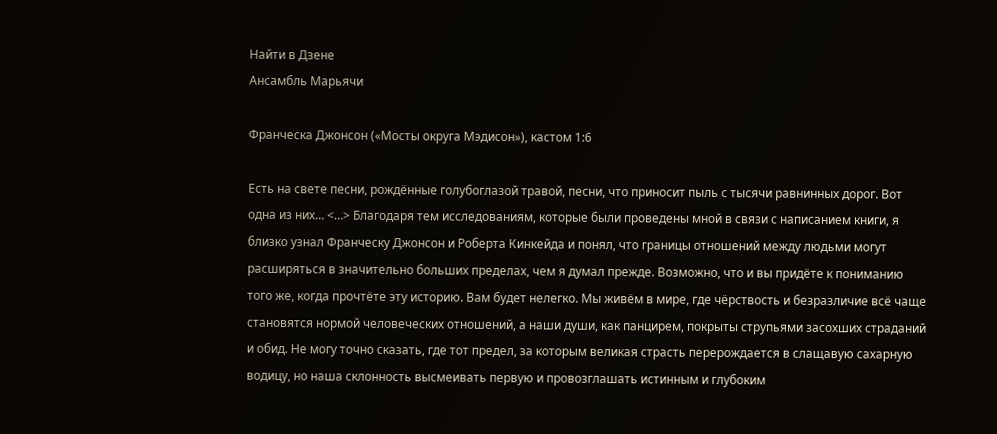Найти в Дзене
Ансамбль Марьячи

Франческа Джонсон («Мосты округа Мэдисон»), кастом 1:6

Есть на свете песни, рождённые голубоглазой травой, песни, что приносит пыль с тысячи равнинных дорог. Вот одна из них… <…> Благодаря тем исследованиям, которые были проведены мной в связи с написанием книги, я близко узнал Франческу Джонсон и Роберта Кинкейда и понял, что границы отношений между людьми могут расширяться в значительно больших пределах, чем я думал прежде. Возможно, что и вы придёте к пониманию того же, когда прочтёте эту историю. Вам будет нелегко. Мы живём в мире, где чёрствость и безразличие всё чаще становятся нормой человеческих отношений, а наши души, как панцирем, покрыты струпьями засохших страданий и обид. Не могу точно сказать, где тот предел, за которым великая страсть перерождается в слащавую сахарную водицу, но наша склонность высмеивать первую и провозглашать истинным и глубоким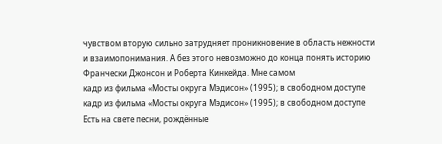чувством вторую сильно затрудняет проникновение в область нежности и взаимопонимания. А без этого невозможно до конца понять историю Франчески Джонсон и Роберта Кинкейда. Мне самом
кадр из фильма «Мосты округа Мэдисон» (1995); в свободном доступе
кадр из фильма «Мосты округа Мэдисон» (1995); в свободном доступе
Есть на свете песни, рождённые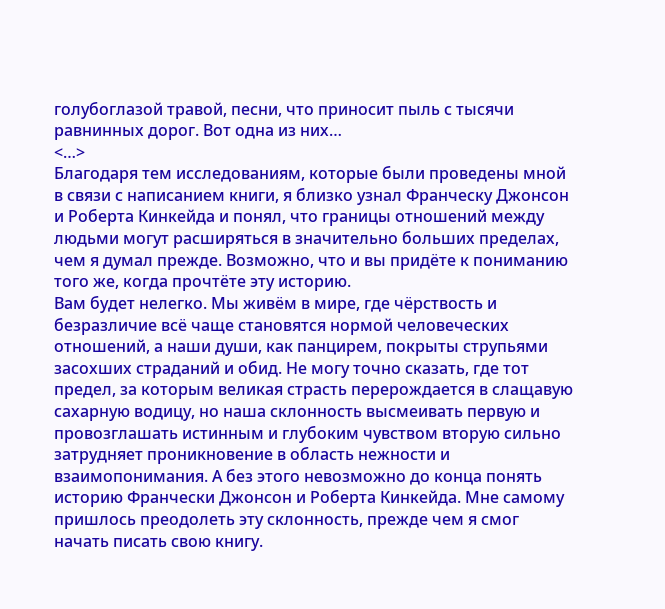голубоглазой травой, песни, что приносит пыль с тысячи равнинных дорог. Вот одна из них…
<…>
Благодаря тем исследованиям, которые были проведены мной в связи с написанием книги, я близко узнал Франческу Джонсон и Роберта Кинкейда и понял, что границы отношений между людьми могут расширяться в значительно больших пределах, чем я думал прежде. Возможно, что и вы придёте к пониманию того же, когда прочтёте эту историю.
Вам будет нелегко. Мы живём в мире, где чёрствость и безразличие всё чаще становятся нормой человеческих отношений, а наши души, как панцирем, покрыты струпьями засохших страданий и обид. Не могу точно сказать, где тот предел, за которым великая страсть перерождается в слащавую сахарную водицу, но наша склонность высмеивать первую и провозглашать истинным и глубоким чувством вторую сильно затрудняет проникновение в область нежности и взаимопонимания. А без этого невозможно до конца понять историю Франчески Джонсон и Роберта Кинкейда. Мне самому пришлось преодолеть эту склонность, прежде чем я смог начать писать свою книгу.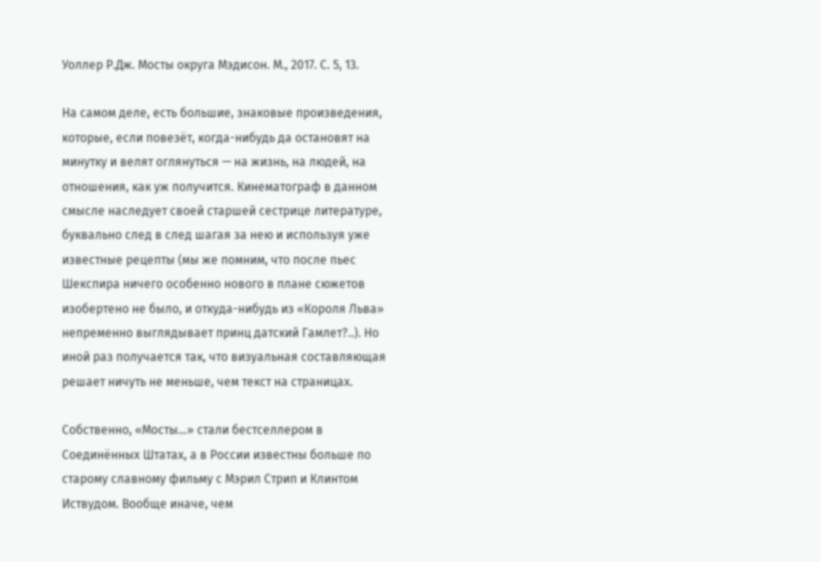Уоллер Р.Дж. Мосты округа Мэдисон. М., 2017. С. 5, 13.

На самом деле, есть большие, знаковые произведения, которые, если повезёт, когда-нибудь да остановят на минутку и велят оглянуться — на жизнь, на людей, на отношения, как уж получится. Кинематограф в данном смысле наследует своей старшей сестрице литературе, буквально след в след шагая за нею и используя уже известные рецепты (мы же помним, что после пьес Шекспира ничего особенно нового в плане сюжетов изобертено не было, и откуда-нибудь из «Короля Льва» непременно выглядывает принц датский Гамлет?..). Но иной раз получается так, что визуальная составляющая решает ничуть не меньше, чем текст на страницах.

Собственно, «Мосты…» стали бестселлером в Соединённых Штатах, а в России известны больше по старому славному фильму с Мэрил Стрип и Клинтом Иствудом. Вообще иначе, чем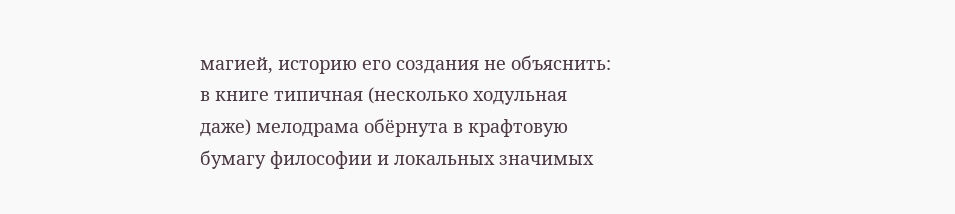магией, историю его создания не объяснить: в книге типичная (несколько ходульная даже) мелодрама обёрнута в крафтовую бумагу философии и локальных значимых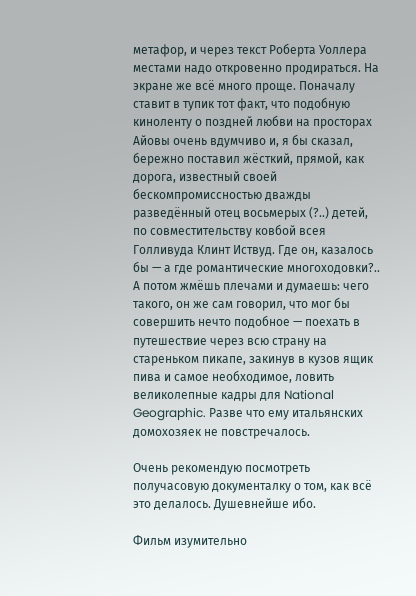метафор, и через текст Роберта Уоллера местами надо откровенно продираться. На экране же всё много проще. Поначалу ставит в тупик тот факт, что подобную киноленту о поздней любви на просторах Айовы очень вдумчиво и, я бы сказал, бережно поставил жёсткий, прямой, как дорога, известный своей бескомпромиссностью дважды разведённый отец восьмерых (?..) детей, по совместительству ковбой всея Голливуда Клинт Иствуд. Где он, казалось бы — а где романтические многоходовки?.. А потом жмёшь плечами и думаешь: чего такого, он же сам говорил, что мог бы совершить нечто подобное — поехать в путешествие через всю страну на стареньком пикапе, закинув в кузов ящик пива и самое необходимое, ловить великолепные кадры для National Geographic. Разве что ему итальянских домохозяек не повстречалось.

Очень рекомендую посмотреть получасовую документалку о том, как всё это делалось. Душевнейше ибо.

Фильм изумительно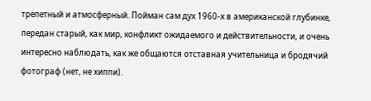трепетный и атмосферный. Пойман сам дух 1960-х в американской глубинке, передан старый, как мир, конфликт ожидаемого и действительности, и очень интересно наблюдать, как же общаются отставная учительница и бродячий фотограф (нет, не хиппи).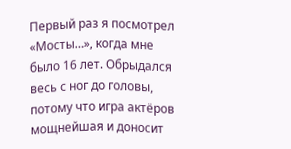Первый раз я посмотрел «Мосты…», когда мне было 16 лет. Обрыдался весь с ног до головы, потому что игра актёров мощнейшая и доносит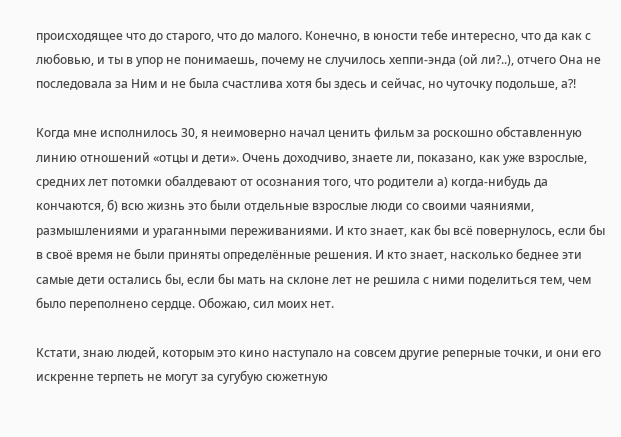происходящее что до старого, что до малого. Конечно, в юности тебе интересно, что да как с любовью, и ты в упор не понимаешь, почему не случилось хеппи-энда (ой ли?..), отчего Она не последовала за Ним и не была счастлива хотя бы здесь и сейчас, но чуточку подольше, а?!

Когда мне исполнилось 30, я неимоверно начал ценить фильм за роскошно обставленную линию отношений «отцы и дети». Очень доходчиво, знаете ли, показано, как уже взрослые, средних лет потомки обалдевают от осознания того, что родители а) когда-нибудь да кончаются, б) всю жизнь это были отдельные взрослые люди со своими чаяниями, размышлениями и ураганными переживаниями. И кто знает, как бы всё повернулось, если бы в своё время не были приняты определённые решения. И кто знает, насколько беднее эти самые дети остались бы, если бы мать на склоне лет не решила с ними поделиться тем, чем было переполнено сердце. Обожаю, сил моих нет.

Кстати, знаю людей, которым это кино наступало на совсем другие реперные точки, и они его искренне терпеть не могут за сугубую сюжетную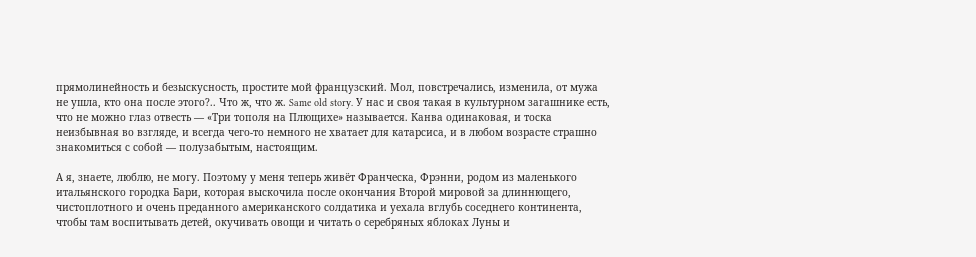прямолинейность и безыскусность, простите мой французский. Мол, повстречались, изменила, от мужа не ушла, кто она после этого?.. Что ж, что ж. Same old story. У нас и своя такая в культурном загашнике есть, что не можно глаз отвесть — «Три тополя на Плющихе» называется. Канва одинаковая, и тоска неизбывная во взгляде, и всегда чего-то немного не хватает для катарсиса, и в любом возрасте страшно знакомиться с собой — полузабытым, настоящим.

А я, знаете, люблю, не могу. Поэтому у меня теперь живёт Франческа, Фрэнни, родом из маленького итальянского городка Бари, которая выскочила после окончания Второй мировой за длиннющего, чистоплотного и очень преданного американского солдатика и уехала вглубь соседнего континента, чтобы там воспитывать детей, окучивать овощи и читать о серебряных яблоках Луны и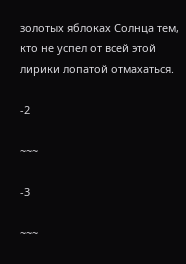золотых яблоках Солнца тем, кто не успел от всей этой лирики лопатой отмахаться.

-2

~~~

-3

~~~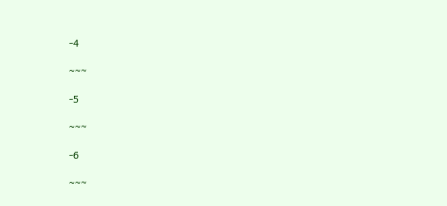-4

~~~

-5

~~~

-6

~~~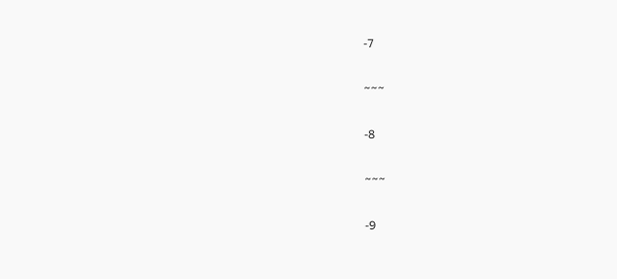-7

~~~

-8

~~~

-9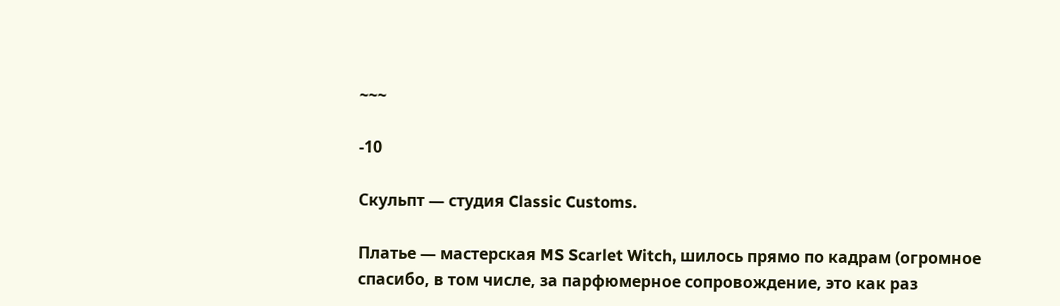~~~

-10

Скульпт — студия Classic Customs.

Платье — мастерская MS Scarlet Witch, шилось прямо по кадрам (огромное спасибо, в том числе, за парфюмерное сопровождение, это как раз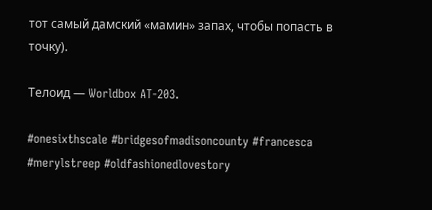тот самый дамский «мамин» запах, чтобы попасть в точку).

Телоид — Worldbox AT-203.

#onesixthscale #bridgesofmadisoncounty #francesca #merylstreep #oldfashionedlovestory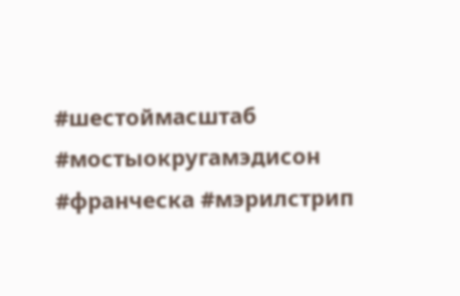#шестоймасштаб #мостыокругамэдисон #франческа #мэрилстрип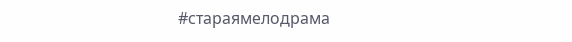#стараямелодрама